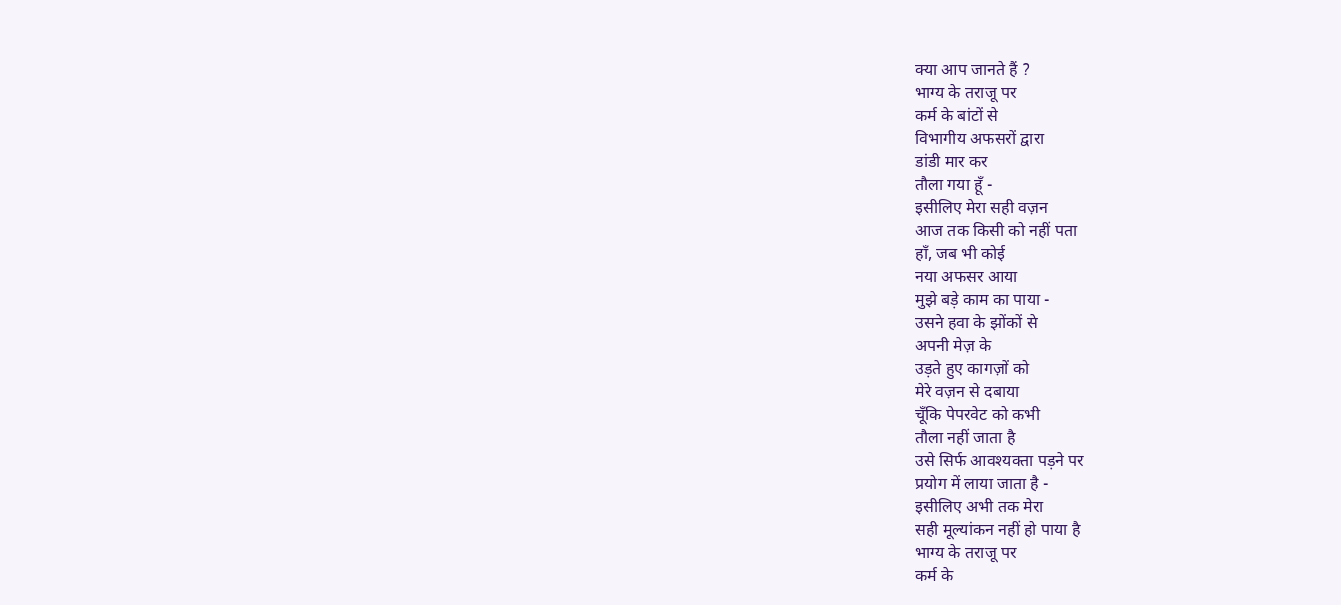क्या आप जानते हैं ?
भाग्य के तराजू पर
कर्म के बांटों से
विभागीय अफसरों द्वारा
डांडी मार कर
तौला गया हूँ -
इसीलिए मेरा सही वज़न
आज तक किसी को नहीं पता
हाँ, जब भी कोई
नया अफसर आया
मुझे बड़े काम का पाया -
उसने हवा के झोंकों से
अपनी मेज़ के
उड़ते हुए कागज़ों को
मेरे वज़न से दबाया
चूँकि पेपरवेट को कभी
तौला नहीं जाता है
उसे सिर्फ आवश्यक्ता पड़ने पर
प्रयोग में लाया जाता है -
इसीलिए अभी तक मेरा
सही मूल्यांकन नहीं हो पाया है
भाग्य के तराजू पर
कर्म के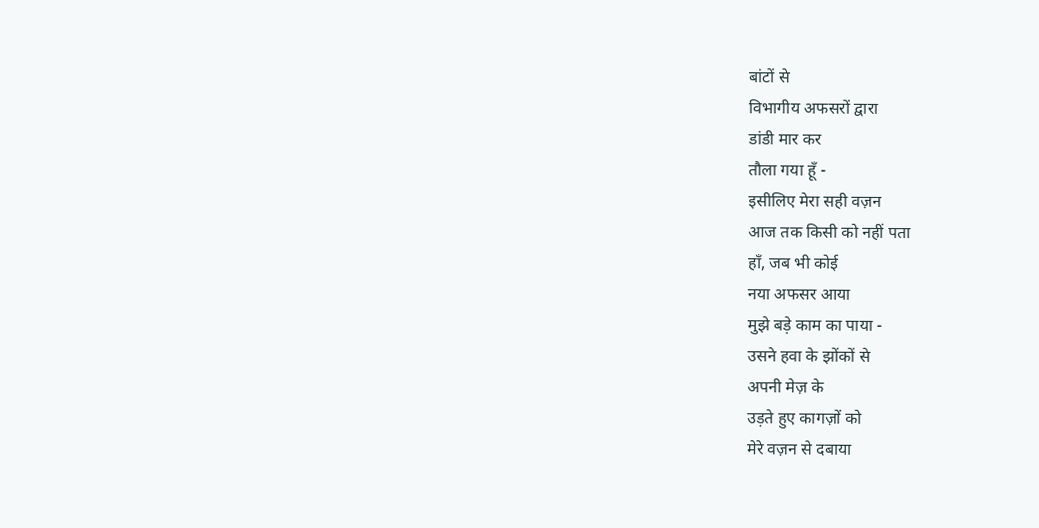बांटों से
विभागीय अफसरों द्वारा
डांडी मार कर
तौला गया हूँ -
इसीलिए मेरा सही वज़न
आज तक किसी को नहीं पता
हाँ, जब भी कोई
नया अफसर आया
मुझे बड़े काम का पाया -
उसने हवा के झोंकों से
अपनी मेज़ के
उड़ते हुए कागज़ों को
मेरे वज़न से दबाया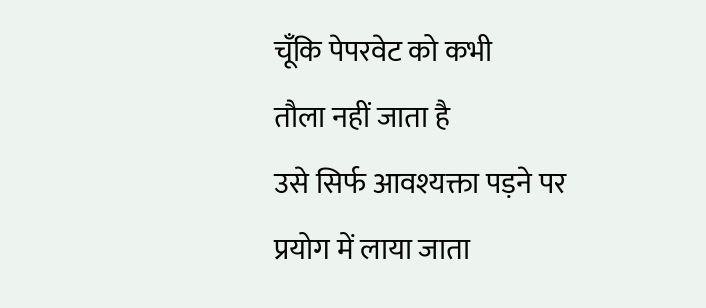चूँकि पेपरवेट को कभी
तौला नहीं जाता है
उसे सिर्फ आवश्यक्ता पड़ने पर
प्रयोग में लाया जाता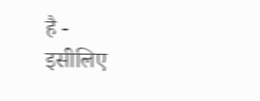है -
इसीलिए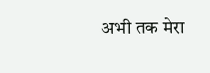अभी तक मेरा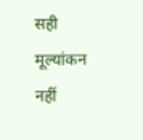सही मूल्यांकन नहीं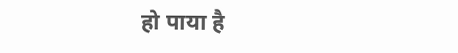हो पाया है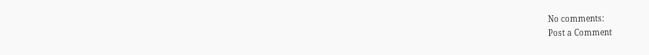No comments:
Post a Comment